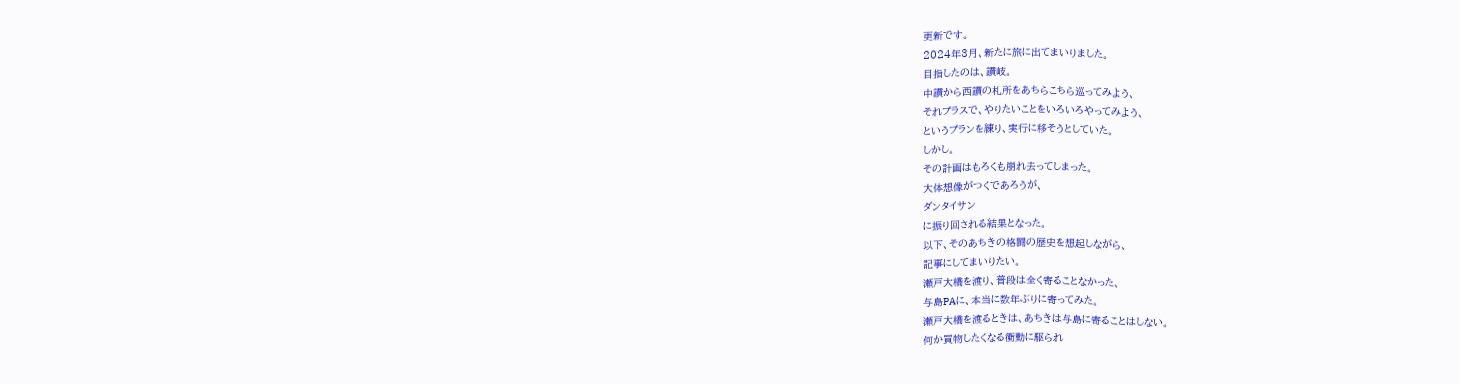更新です。
2024年3月、新たに旅に出てまいりました。
目指したのは、讃岐。
中讃から西讃の札所をあちらこちら巡ってみよう、
それプラスで、やりたいことをいろいろやってみよう、
というプランを練り、実行に移そうとしていた。
しかし。
その計画はもろくも崩れ去ってしまった。
大体想像がつくであろうが、
ダンタイサン
に振り回される結果となった。
以下、そのあちきの格闘の歴史を想起しながら、
記事にしてまいりたい。
瀬戸大橋を渡り、普段は全く寄ることなかった、
与島PAに、本当に数年ぶりに寄ってみた。
瀬戸大橋を渡るときは、あちきは与島に寄ることはしない。
何か買物したくなる衝動に駆られ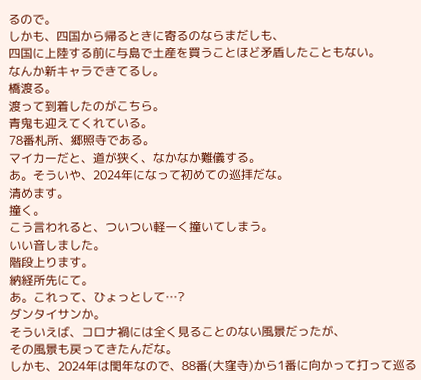るので。
しかも、四国から帰るときに寄るのならまだしも、
四国に上陸する前に与島で土産を買うことほど矛盾したこともない。
なんか新キャラできてるし。
橋渡る。
渡って到着したのがこちら。
青鬼も迎えてくれている。
78番札所、郷照寺である。
マイカーだと、道が狭く、なかなか難儀する。
あ。そういや、2024年になって初めての巡拝だな。
清めます。
撞く。
こう言われると、ついつい軽ーく撞いてしまう。
いい音しました。
階段上ります。
納経所先にて。
あ。これって、ひょっとして…?
ダンタイサンか。
そういえば、コロナ禍には全く見ることのない風景だったが、
その風景も戻ってきたんだな。
しかも、2024年は閏年なので、88番(大窪寺)から1番に向かって打って巡る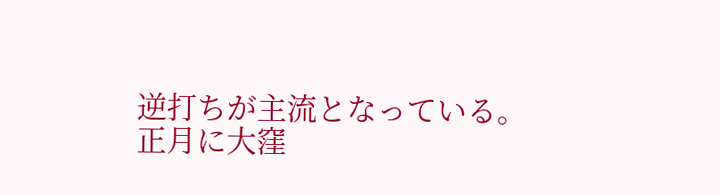逆打ちが主流となっている。
正月に大窪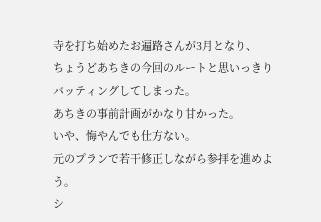寺を打ち始めたお遍路さんが3月となり、
ちょうどあちきの今回のルートと思いっきりバッティングしてしまった。
あちきの事前計画がかなり甘かった。
いや、悔やんでも仕方ない。
元のプランで若干修正しながら参拝を進めよう。
シ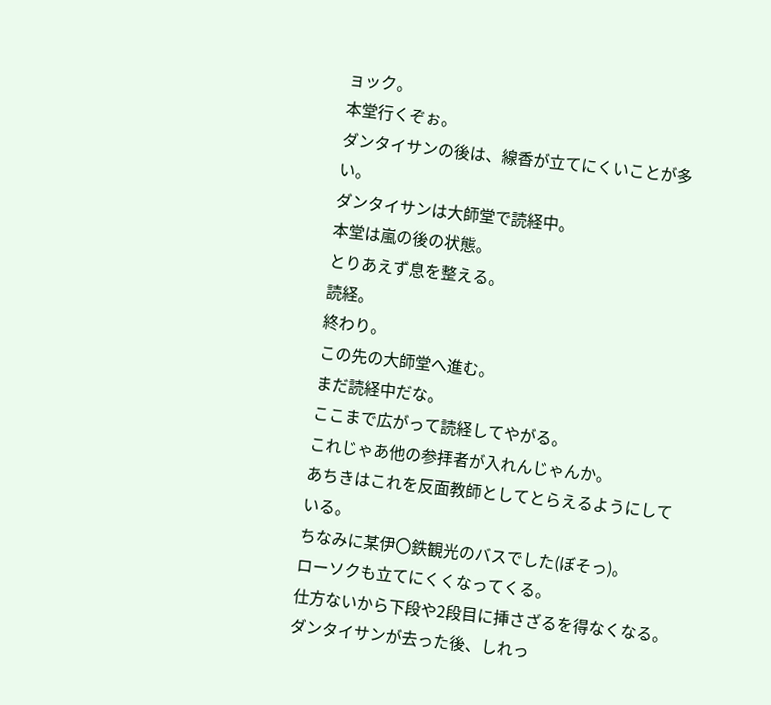ョック。
本堂行くぞぉ。
ダンタイサンの後は、線香が立てにくいことが多い。
ダンタイサンは大師堂で読経中。
本堂は嵐の後の状態。
とりあえず息を整える。
読経。
終わり。
この先の大師堂へ進む。
まだ読経中だな。
ここまで広がって読経してやがる。
これじゃあ他の参拝者が入れんじゃんか。
あちきはこれを反面教師としてとらえるようにしている。
ちなみに某伊〇鉄観光のバスでした(ぼそっ)。
ローソクも立てにくくなってくる。
仕方ないから下段や2段目に挿さざるを得なくなる。
ダンタイサンが去った後、しれっ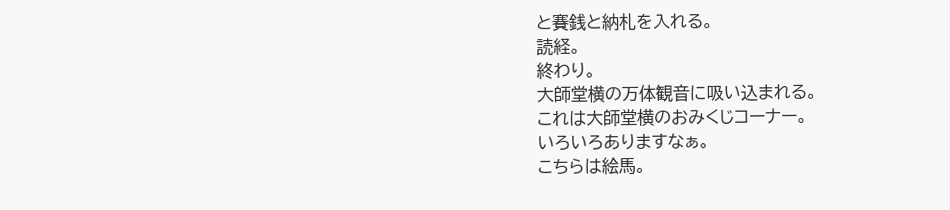と賽銭と納札を入れる。
読経。
終わり。
大師堂横の万体観音に吸い込まれる。
これは大師堂横のおみくじコーナー。
いろいろありますなぁ。
こちらは絵馬。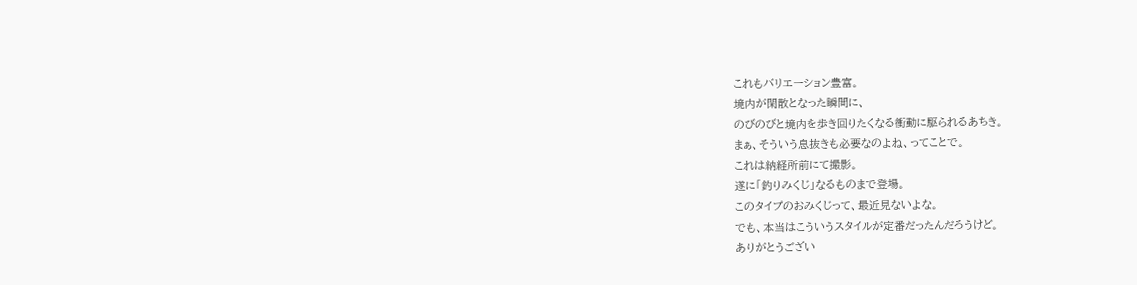これもバリエーション豊富。
境内が閑散となった瞬間に、
のびのびと境内を歩き回りたくなる衝動に駆られるあちき。
まぁ、そういう息抜きも必要なのよね、ってことで。
これは納経所前にて撮影。
遂に「釣りみくじ」なるものまで登場。
このタイプのおみくじって、最近見ないよな。
でも、本当はこういうスタイルが定番だったんだろうけど。
ありがとうござい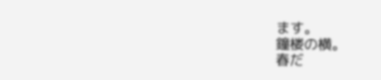ます。
鐘楼の横。
春だ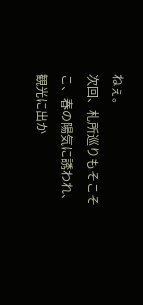ねぇ。
次回、札所巡りもそこそこ、春の陽気に誘われ、観光に出か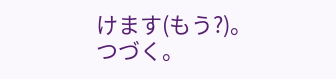けます(もう?)。
つづく。